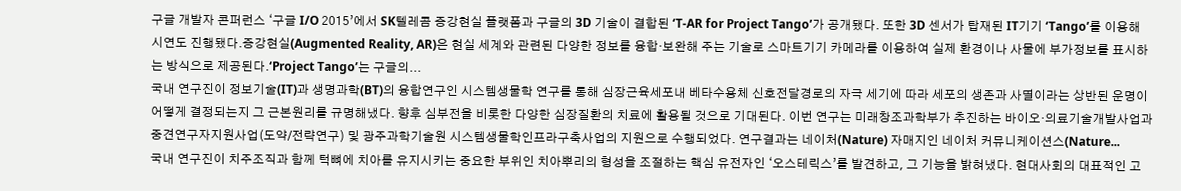구글 개발자 콘퍼런스 ‘구글 I/O 2015’에서 SK텔레콤 증강현실 플랫폼과 구글의 3D 기술이 결합된 ‘T-AR for Project Tango’가 공개됐다. 또한 3D 센서가 탑재된 IT기기 ‘Tango’를 이용해 시연도 진행됐다.증강현실(Augmented Reality, AR)은 현실 세계와 관련된 다양한 정보를 융합·보완해 주는 기술로 스마트기기 카메라를 이용하여 실제 환경이나 사물에 부가정보를 표시하는 방식으로 제공된다.‘Project Tango’는 구글의...
국내 연구진이 정보기술(IT)과 생명과학(BT)의 융합연구인 시스템생물학 연구를 통해 심장근육세포내 베타수용체 신호전달경로의 자극 세기에 따라 세포의 생존과 사멸이라는 상반된 운명이 어떻게 결정되는지 그 근본원리를 규명해냈다. 향후 심부전을 비롯한 다양한 심장질환의 치료에 활용될 것으로 기대된다. 이번 연구는 미래창조과학부가 추진하는 바이오·의료기술개발사업과 중견연구자지원사업(도약/전략연구) 및 광주과학기술원 시스템생물학인프라구축사업의 지원으로 수행되었다. 연구결과는 네이처(Nature) 자매지인 네이처 커뮤니케이션스(Nature...
국내 연구진이 치주조직과 함께 턱뼈에 치아를 유지시키는 중요한 부위인 치아뿌리의 형성을 조절하는 핵심 유전자인 ‘오스테릭스’를 발견하고, 그 기능을 밝혀냈다. 현대사회의 대표적인 고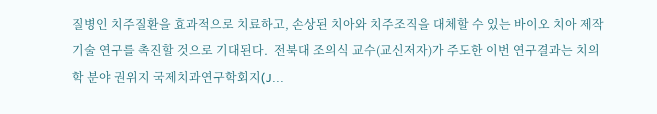질병인 치주질환을 효과적으로 치료하고, 손상된 치아와 치주조직을 대체할 수 있는 바이오 치아 제작기술 연구를 촉진할 것으로 기대된다.  전북대 조의식 교수(교신저자)가 주도한 이번 연구결과는 치의학 분야 권위지 국제치과연구학회지(J...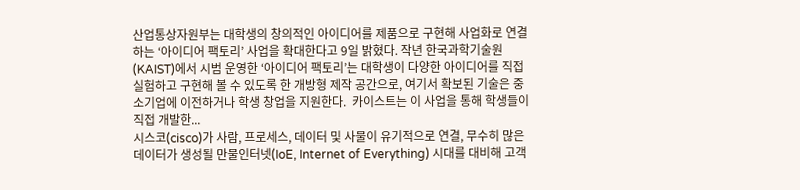산업통상자원부는 대학생의 창의적인 아이디어를 제품으로 구현해 사업화로 연결하는 ‘아이디어 팩토리’ 사업을 확대한다고 9일 밝혔다. 작년 한국과학기술원(KAIST)에서 시범 운영한 ‘아이디어 팩토리’는 대학생이 다양한 아이디어를 직접 실험하고 구현해 볼 수 있도록 한 개방형 제작 공간으로, 여기서 확보된 기술은 중소기업에 이전하거나 학생 창업을 지원한다.  카이스트는 이 사업을 통해 학생들이 직접 개발한...
시스코(cisco)가 사람, 프로세스, 데이터 및 사물이 유기적으로 연결, 무수히 많은 데이터가 생성될 만물인터넷(IoE, Internet of Everything) 시대를 대비해 고객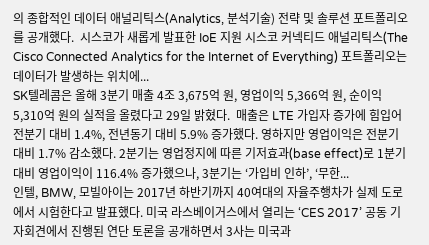의 종합적인 데이터 애널리틱스(Analytics, 분석기술) 전략 및 솔루션 포트폴리오를 공개했다.  시스코가 새롭게 발표한 IoE 지원 시스코 커넥티드 애널리틱스(The Cisco Connected Analytics for the Internet of Everything) 포트폴리오는 데이터가 발생하는 위치에...
SK텔레콤은 올해 3분기 매출 4조 3,675억 원, 영업이익 5,366억 원, 순이익 5,310억 원의 실적을 올렸다고 29일 밝혔다.  매출은 LTE 가입자 증가에 힘입어 전분기 대비 1.4%, 전년동기 대비 5.9% 증가했다. 영하지만 영업이익은 전분기 대비 1.7% 감소했다. 2분기는 영업정지에 따른 기저효과(base effect)로 1분기 대비 영업이익이 116.4% 증가했으나, 3분기는 ‘가입비 인하’, ‘무한...
인텔, BMW, 모빌아이는 2017년 하반기까지 40여대의 자율주행차가 실제 도로에서 시험한다고 발표했다. 미국 라스베이거스에서 열리는 ‘CES 2017’ 공동 기자회견에서 진행된 연단 토론을 공개하면서 3사는 미국과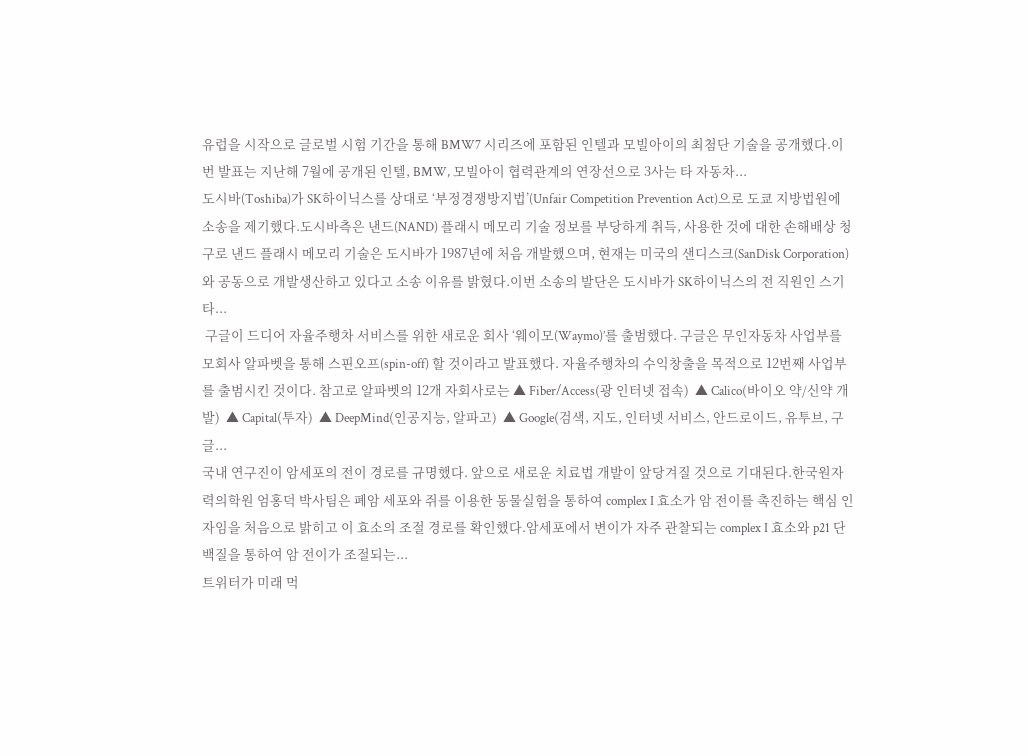유럽을 시작으로 글로벌 시험 기간을 통해 BMW7 시리즈에 포함된 인텔과 모빌아이의 최첨단 기술을 공개했다.이번 발표는 지난해 7월에 공개된 인텔, BMW, 모빌아이 협력관계의 연장선으로 3사는 타 자동차...
도시바(Toshiba)가 SK하이닉스를 상대로 ‘부정경쟁방지법’(Unfair Competition Prevention Act)으로 도쿄 지방법원에 소송을 제기했다.도시바측은 낸드(NAND) 플래시 메모리 기술 정보를 부당하게 취득, 사용한 것에 대한 손해배상 청구로 낸드 플래시 메모리 기술은 도시바가 1987년에 처음 개발했으며, 현재는 미국의 샌디스크(SanDisk Corporation)와 공동으로 개발생산하고 있다고 소송 이유를 밝혔다.이번 소송의 발단은 도시바가 SK하이닉스의 전 직원인 스기타...
 구글이 드디어 자율주행차 서비스를 위한 새로운 회사 ‘웨이모(Waymo)’를 출범했다. 구글은 무인자동차 사업부를 모회사 알파벳을 통해 스핀오프(spin-off) 할 것이라고 발표했다. 자율주행차의 수익창출을 목적으로 12번째 사업부를 출범시킨 것이다. 참고로 알파벳의 12개 자회사로는 ▲ Fiber/Access(광 인터넷 접속)  ▲ Calico(바이오 약/신약 개발)  ▲ Capital(투자)  ▲ DeepMind(인공지능, 알파고)  ▲ Google(검색, 지도, 인터넷 서비스, 안드로이드, 유투브, 구글...
국내 연구진이 암세포의 전이 경로를 규명했다. 앞으로 새로운 치료법 개발이 앞당겨질 것으로 기대된다.한국원자력의학원 엄홍덕 박사팀은 폐암 세포와 쥐를 이용한 동물실험을 통하여 complex I 효소가 암 전이를 촉진하는 핵심 인자임을 처음으로 밝히고 이 효소의 조절 경로를 확인했다.암세포에서 변이가 자주 관찰되는 complex I 효소와 p21 단백질을 통하여 암 전이가 조절되는...
트위터가 미래 먹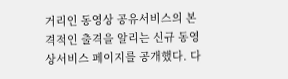거리인 동영상 공유서비스의 본격적인 출격을 알리는 신규 동영상서비스 페이지를 공개했다. 다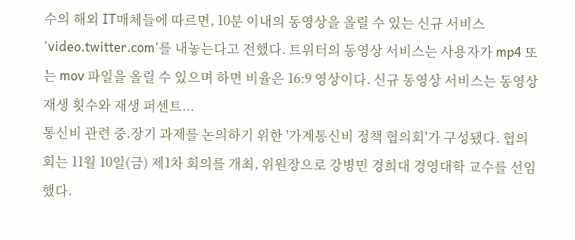수의 해외 IT매체들에 따르면, 10분 이내의 동영상을 올릴 수 있는 신규 서비스 'video.twitter.com'를 내놓는다고 전했다. 트위터의 동영상 서비스는 사용자가 mp4 또는 mov 파일을 올릴 수 있으며 하면 비율은 16:9 영상이다. 신규 동영상 서비스는 동영상 재생 횟수와 재생 퍼센트...
통신비 관련 중․장기 과제를 논의하기 위한 '가계통신비 정책 협의회'가 구성됐다. 협의회는 11월 10일(금) 제1차 회의를 개최, 위원장으로 강병민 경희대 경영대학 교수를 선임했다.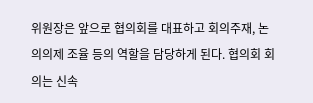위원장은 앞으로 협의회를 대표하고 회의주재, 논의의제 조율 등의 역할을 담당하게 된다. 협의회 회의는 신속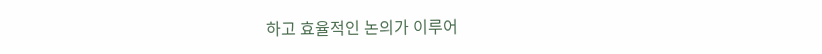하고 효율적인 논의가 이루어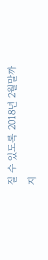질 수 있도록 2018년 2월말까지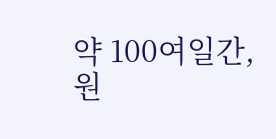약 100여일간, 원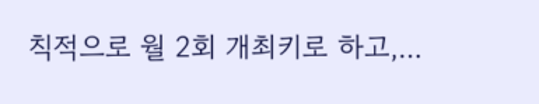칙적으로 월 2회 개최키로 하고,...